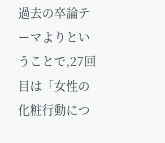過去の卒論テーマよりということで,27回目は「女性の化粧行動につ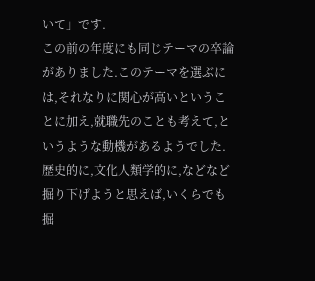いて」です.
この前の年度にも同じテーマの卒論がありました.このテーマを選ぶには,それなりに関心が高いということに加え,就職先のことも考えて,というような動機があるようでした.
歴史的に,文化人類学的に,などなど掘り下げようと思えば,いくらでも掘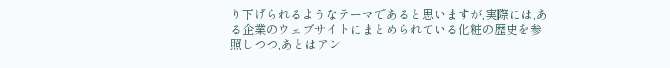り下げられるようなテーマであると思いますが,実際には,ある企業のウェブサイトにまとめられている化粧の歴史を参照しつつ,あとはアン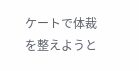ケートで体裁を整えようと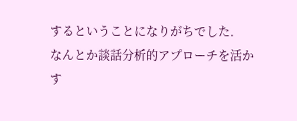するということになりがちでした.
なんとか談話分析的アプローチを活かす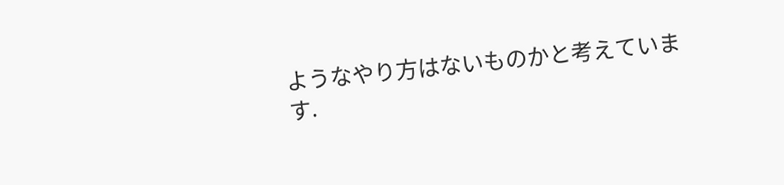ようなやり方はないものかと考えています.